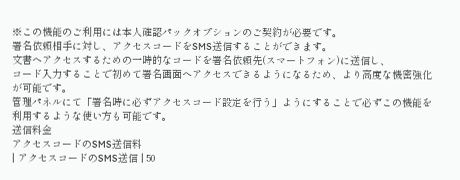※この機能のご利用には本人確認パックオプションのご契約が必要です。
署名依頼相手に対し、アクセスコードをSMS送信することができます。
文書へアクセスするための一時的なコードを署名依頼先(スマートフォン)に送信し、
コード入力することで初めて署名画面へアクセスできるようになるため、より高度な機密強化が可能です。
管理パネルにて「署名時に必ずアクセスコード設定を行う」ようにすることで必ずこの機能を利用するような使い方も可能です。
送信料金
アクセスコードのSMS送信料
| アクセスコードのSMS送信 | 50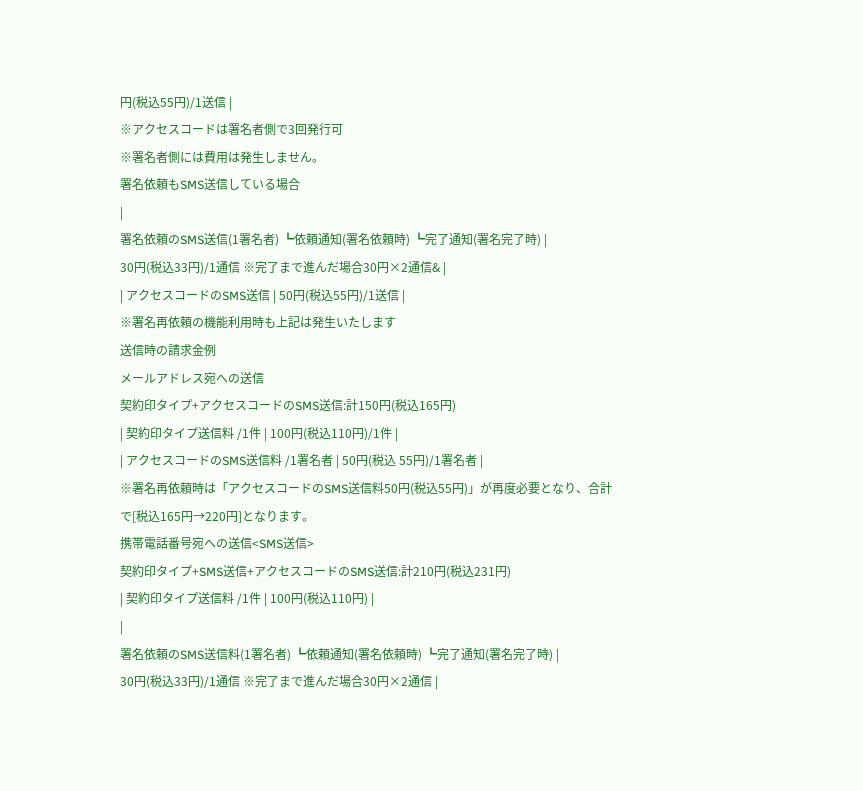円(税込55円)/1送信 |
※アクセスコードは署名者側で3回発行可
※署名者側には費用は発生しません。
署名依頼もSMS送信している場合
|
署名依頼のSMS送信(1署名者) ┗依頼通知(署名依頼時) ┗完了通知(署名完了時) |
30円(税込33円)/1通信 ※完了まで進んだ場合30円×2通信& |
| アクセスコードのSMS送信 | 50円(税込55円)/1送信 |
※署名再依頼の機能利用時も上記は発生いたします
送信時の請求金例
メールアドレス宛への送信
契約印タイプ+アクセスコードのSMS送信:計150円(税込165円)
| 契約印タイプ送信料 /1件 | 100円(税込110円)/1件 |
| アクセスコードのSMS送信料 /1署名者 | 50円(税込 55円)/1署名者 |
※署名再依頼時は「アクセスコードのSMS送信料50円(税込55円)」が再度必要となり、合計で[税込165円→220円]となります。
携帯電話番号宛への送信<SMS送信>
契約印タイプ+SMS送信+アクセスコードのSMS送信:計210円(税込231円)
| 契約印タイプ送信料 /1件 | 100円(税込110円) |
|
署名依頼のSMS送信料(1署名者) ┗依頼通知(署名依頼時) ┗完了通知(署名完了時) |
30円(税込33円)/1通信 ※完了まで進んだ場合30円×2通信 |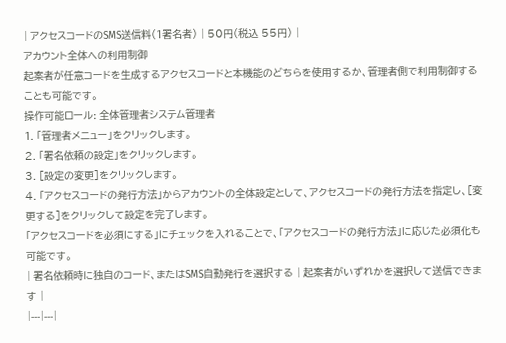| アクセスコードのSMS送信料(1署名者) | 50円(税込 55円) |
アカウント全体への利用制御
起案者が任意コードを生成するアクセスコードと本機能のどちらを使用するか、管理者側で利用制御することも可能です。
操作可能ロール: 全体管理者システム管理者
1. 「管理者メニュー」をクリックします。
2. 「署名依頼の設定」をクリックします。
3. [設定の変更]をクリックします。
4. 「アクセスコードの発行方法」からアカウントの全体設定として、アクセスコードの発行方法を指定し、[変更する]をクリックして設定を完了します。
「アクセスコードを必須にする」にチェックを入れることで、「アクセスコードの発行方法」に応じた必須化も可能です。
| 署名依頼時に独自のコード、またはSMS自動発行を選択する | 起案者がいずれかを選択して送信できます |
|---|---|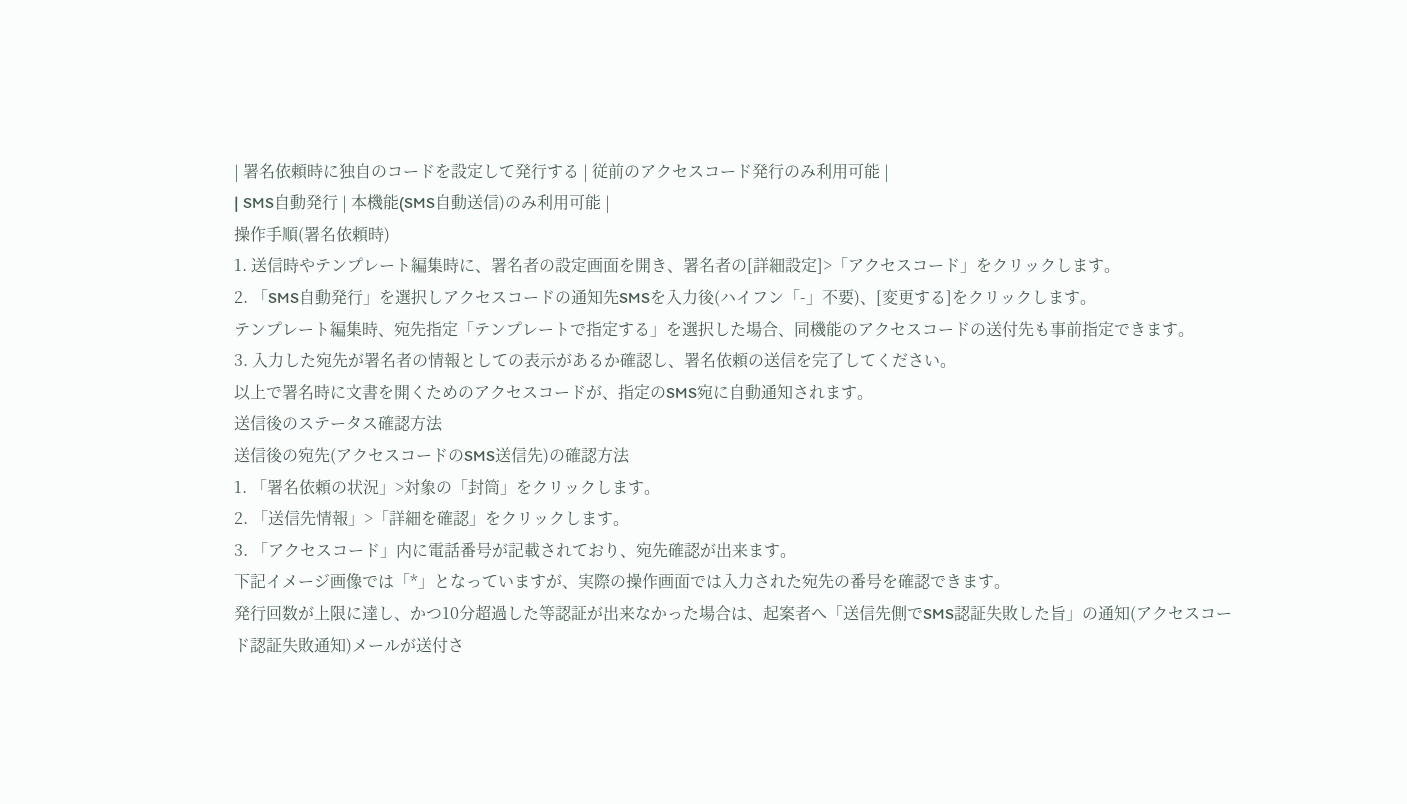| 署名依頼時に独自のコードを設定して発行する | 従前のアクセスコード発行のみ利用可能 |
| SMS自動発行 | 本機能(SMS自動送信)のみ利用可能 |
操作手順(署名依頼時)
1. 送信時やテンプレート編集時に、署名者の設定画面を開き、署名者の[詳細設定]>「アクセスコード」をクリックします。
2. 「SMS自動発行」を選択しアクセスコードの通知先SMSを入力後(ハイフン「-」不要)、[変更する]をクリックします。
テンプレート編集時、宛先指定「テンプレートで指定する」を選択した場合、同機能のアクセスコードの送付先も事前指定できます。
3. 入力した宛先が署名者の情報としての表示があるか確認し、署名依頼の送信を完了してください。
以上で署名時に文書を開くためのアクセスコードが、指定のSMS宛に自動通知されます。
送信後のステータス確認方法
送信後の宛先(アクセスコードのSMS送信先)の確認方法
1. 「署名依頼の状況」>対象の「封筒」をクリックします。
2. 「送信先情報」>「詳細を確認」をクリックします。
3. 「アクセスコード」内に電話番号が記載されており、宛先確認が出来ます。
下記イメージ画像では「*」となっていますが、実際の操作画面では入力された宛先の番号を確認できます。
発行回数が上限に達し、かつ10分超過した等認証が出来なかった場合は、起案者へ「送信先側でSMS認証失敗した旨」の通知(アクセスコード認証失敗通知)メールが送付さ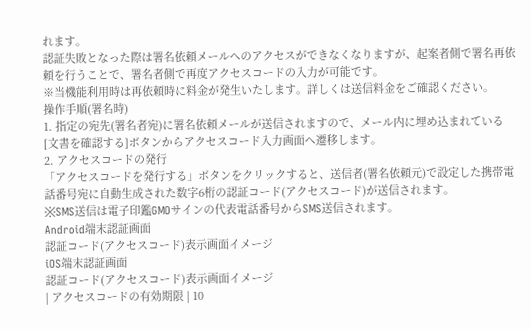れます。
認証失敗となった際は署名依頼メールへのアクセスができなくなりますが、起案者側で署名再依頼を行うことで、署名者側で再度アクセスコードの入力が可能です。
※当機能利用時は再依頼時に料金が発生いたします。詳しくは送信料金をご確認ください。
操作手順(署名時)
1. 指定の宛先(署名者宛)に署名依頼メールが送信されますので、メール内に埋め込まれている[文書を確認する]ボタンからアクセスコード入力画面へ遷移します。
2. アクセスコードの発行
「アクセスコードを発行する」ボタンをクリックすると、送信者(署名依頼元)で設定した携帯電話番号宛に自動生成された数字6桁の認証コード(アクセスコード)が送信されます。
※SMS送信は電子印鑑GMOサインの代表電話番号からSMS送信されます。
Android端末認証画面
認証コード(アクセスコード)表示画面イメージ
iOS端末認証画面
認証コード(アクセスコード)表示画面イメージ
| アクセスコードの有効期限 | 10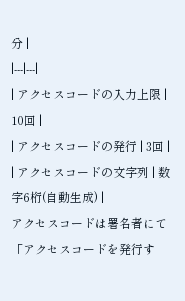分 |
|---|---|
| アクセスコードの入力上限 | 10回 |
| アクセスコードの発行 | 3回 |
| アクセスコードの文字列 | 数字6桁(自動生成) |
アクセスコードは署名者にて「アクセスコードを発行す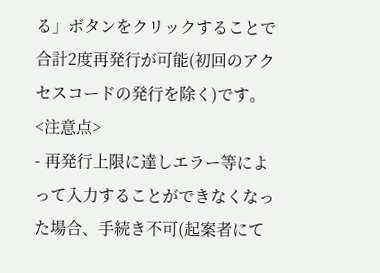る」ボタンをクリックすることで合計2度再発行が可能(初回のアクセスコードの発行を除く)です。
<注意点>
- 再発行上限に達しエラー等によって入力することができなくなった場合、手続き不可(起案者にて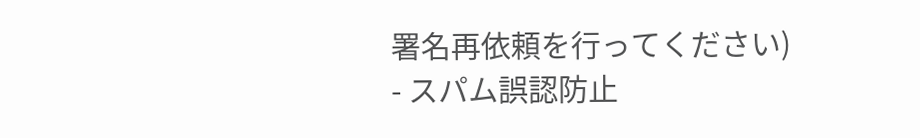署名再依頼を行ってください)
- スパム誤認防止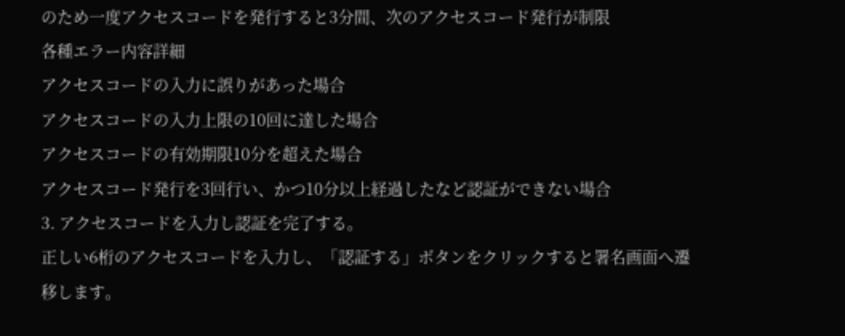のため一度アクセスコードを発行すると3分間、次のアクセスコード発行が制限
各種エラー内容詳細
アクセスコードの入力に誤りがあった場合
アクセスコードの入力上限の10回に達した場合
アクセスコードの有効期限10分を超えた場合
アクセスコード発行を3回行い、かつ10分以上経過したなど認証ができない場合
3. アクセスコードを入力し認証を完了する。
正しい6桁のアクセスコードを入力し、「認証する」ボタンをクリックすると署名画面へ遷移します。